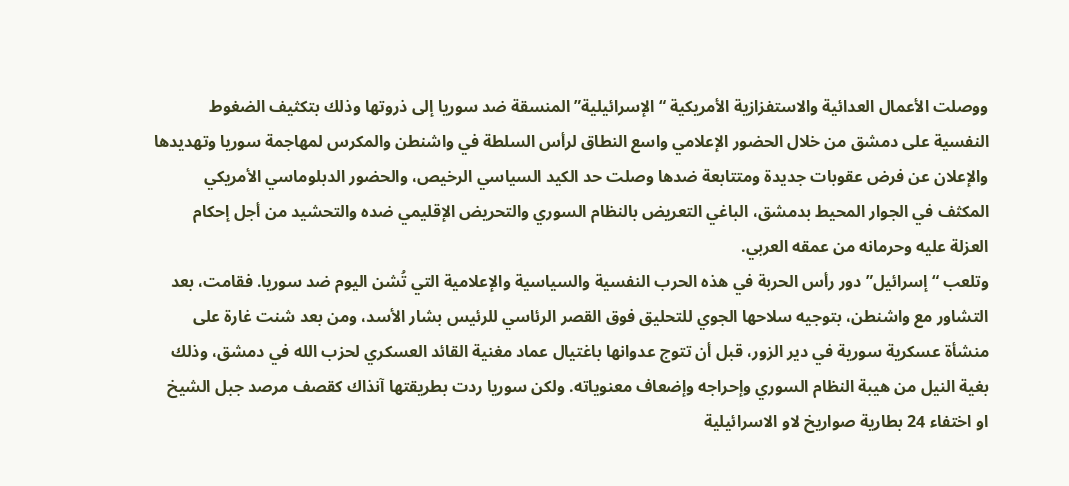ووصلت الأعمال العدائية والاستفزازية الأمريكية “الإسرائيلية” المنسقة ضد سوريا إلى ذروتها وذلك بتكثيف الضغوط النفسية على دمشق من خلال الحضور الإعلامي واسع النطاق لرأس السلطة في واشنطن والمكرس لمهاجمة سوريا وتهديدها والإعلان عن فرض عقوبات جديدة ومتتابعة ضدها وصلت حد الكيد السياسي الرخيص، والحضور الدبلوماسي الأمريكي المكثف في الجوار المحيط بدمشق، الباغي التعريض بالنظام السوري والتحريض الإقليمي ضده والتحشيد من أجل إحكام العزلة عليه وحرمانه من عمقه العربي.
وتلعب “إسرائيل” دور رأس الحربة في هذه الحرب النفسية والسياسية والإعلامية التي تُشن اليوم ضد سوريا. فقامت، بعد التشاور مع واشنطن، بتوجيه سلاحها الجوي للتحليق فوق القصر الرئاسي للرئيس بشار الأسد، ومن بعد شنت غارة على منشأة عسكرية سورية في دير الزور، قبل أن تتوج عدوانها باغتيال عماد مغنية القائد العسكري لحزب الله في دمشق، وذلك بغية النيل من هيبة النظام السوري وإحراجه وإضعاف معنوياته. ولكن سوريا ردت بطريقتها آنذاك كقصف مرصد جبل الشيخ او اختفاء 24 بطارية صواريخ لاو الاسرائيلية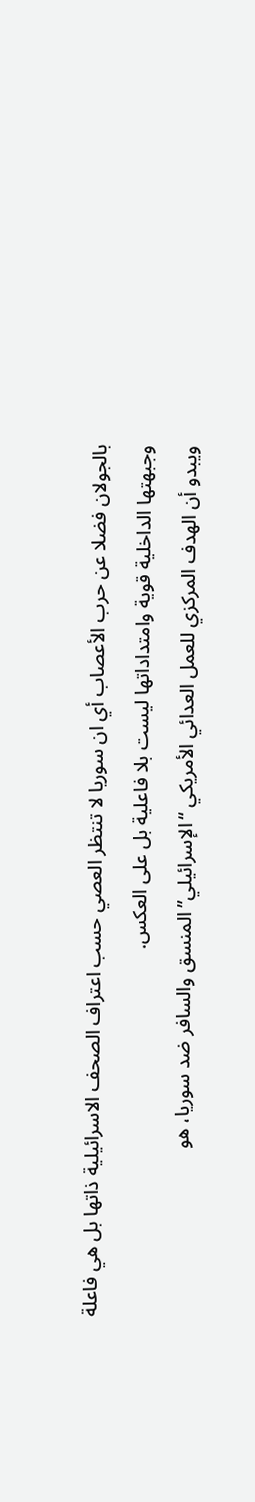بالجولان فضلا عن حرب الأعصاب أي ان سوريا لا تنتظر العصي حسب اعتراف الصحف الاسرائيلية ذاتها بل هي فاعلة وجبهتها الداخلية قوية وامتداداتها ليست بلا فاعلية بل على العكس.
ويبدو أن الهدف المركزي للعمل العدائي الأمريكي “الإسرائيلي” المنسق والسافر ضد سوريا، هو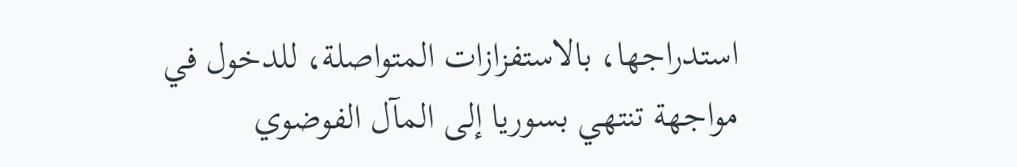استدراجها، بالاستفزازات المتواصلة، للدخول في مواجهة تنتهي بسوريا إلى المآل الفوضوي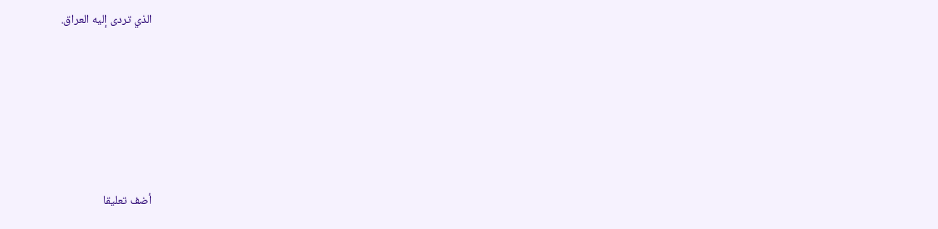الذي تردى إليه العراق.








أضف تعليقا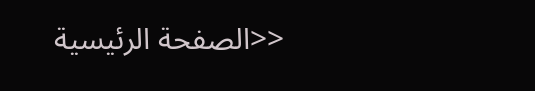<<الصفحة الرئيسية